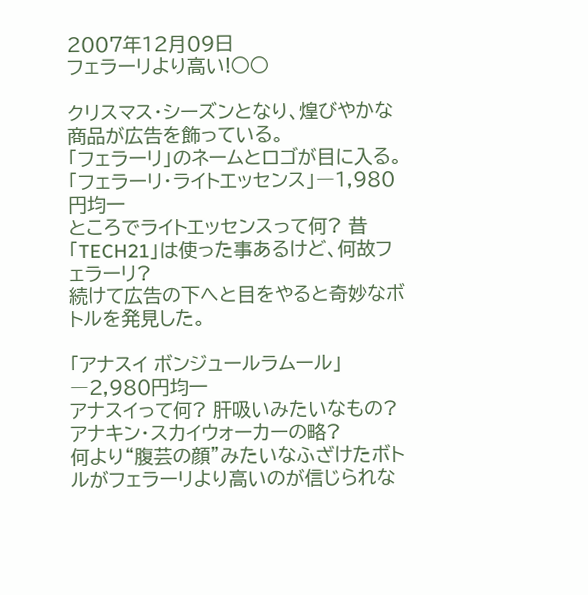2007年12月09日
フェラーリより高い!○○

クリスマス・シーズンとなり、煌びやかな商品が広告を飾っている。
「フェラーリ」のネームとロゴが目に入る。
「フェラーリ・ライトエッセンス」―1,980円均一
ところでライトエッセンスって何? 昔「TECH21」は使った事あるけど、何故フェラーリ?
続けて広告の下へと目をやると奇妙なボトルを発見した。

「アナスイ ボンジュールラムール」―2,980円均一
アナスイって何? 肝吸いみたいなもの? アナキン・スカイウォーカーの略?
何より“腹芸の顔”みたいなふざけたボトルがフェラーリより高いのが信じられな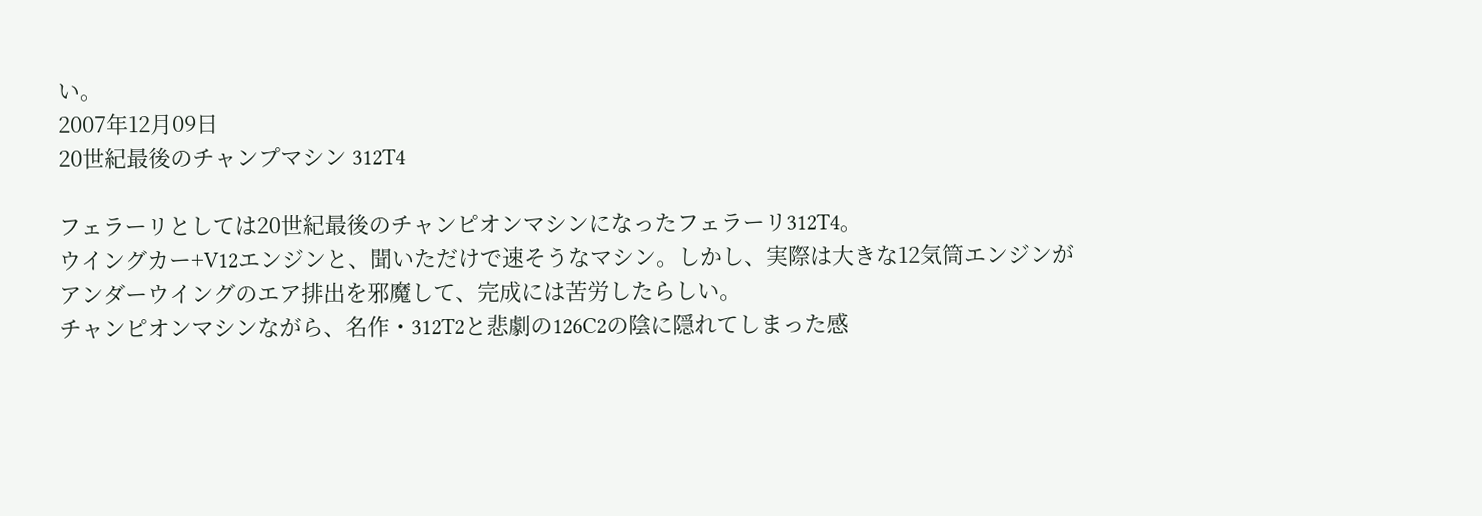い。
2007年12月09日
20世紀最後のチャンプマシン 312T4

フェラーリとしては20世紀最後のチャンピオンマシンになったフェラーリ312T4。
ウイングカー+V12エンジンと、聞いただけで速そうなマシン。しかし、実際は大きな12気筒エンジンがアンダーウイングのエア排出を邪魔して、完成には苦労したらしい。
チャンピオンマシンながら、名作・312T2と悲劇の126C2の陰に隠れてしまった感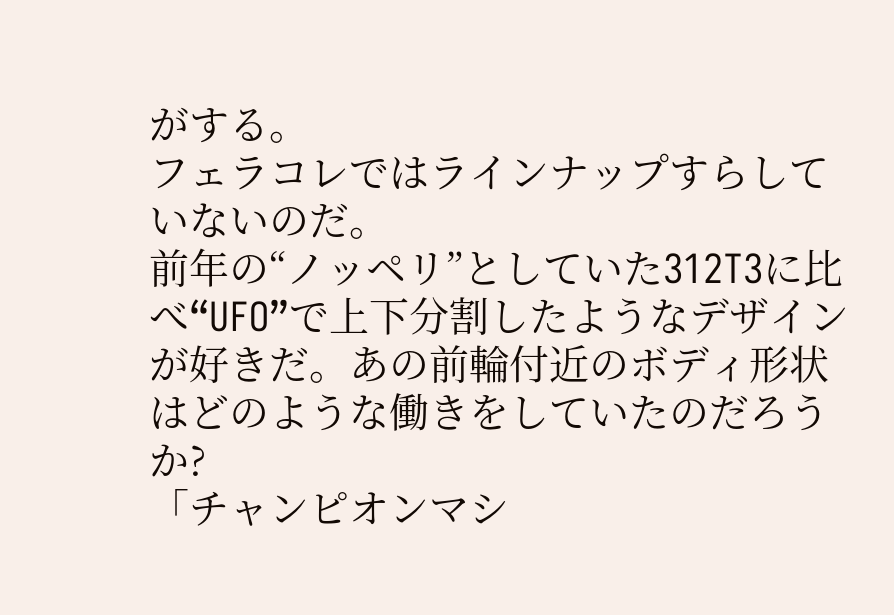がする。
フェラコレではラインナップすらしていないのだ。
前年の“ノッペリ”としていた312T3に比べ“UFO”で上下分割したようなデザインが好きだ。あの前輪付近のボディ形状はどのような働きをしていたのだろうか?
「チャンピオンマシ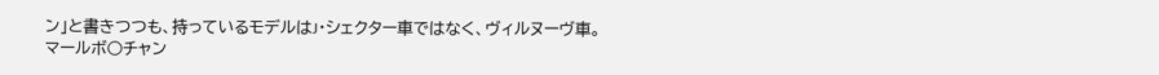ン」と書きつつも、持っているモデルはJ・シェクター車ではなく、ヴィルヌーヴ車。
マールボ○チャン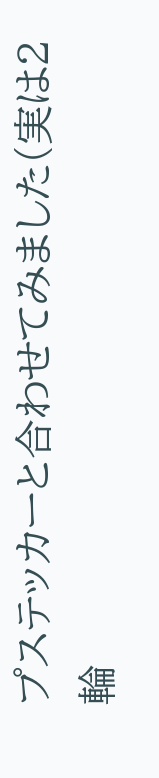プステッカーと合わせてみました(実は2輪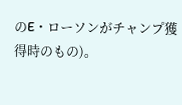のE・ローソンがチャンプ獲得時のもの)。